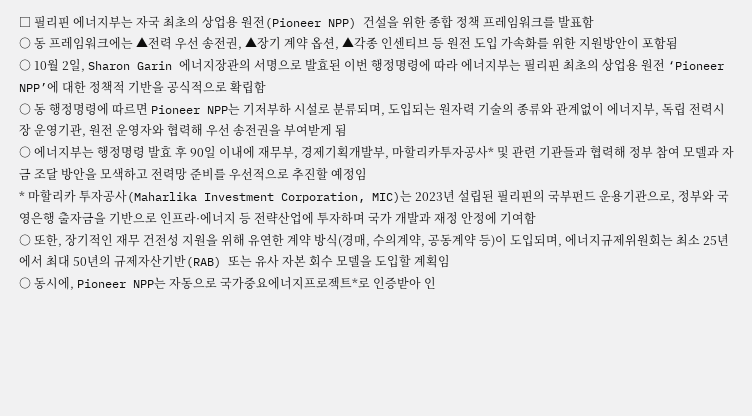□ 필리핀 에너지부는 자국 최초의 상업용 원전(Pioneer NPP) 건설을 위한 종합 정책 프레임워크를 발표함
○ 동 프레임워크에는 ▲전력 우선 송전권, ▲장기 계약 옵션, ▲각종 인센티브 등 원전 도입 가속화를 위한 지원방안이 포함됨
○ 10월 2일, Sharon Garin 에너지장관의 서명으로 발효된 이번 행정명령에 따라 에너지부는 필리핀 최초의 상업용 원전 ‘Pioneer NPP’에 대한 정책적 기반을 공식적으로 확립함
○ 동 행정명령에 따르면 Pioneer NPP는 기저부하 시설로 분류되며, 도입되는 원자력 기술의 종류와 관계없이 에너지부, 독립 전력시장 운영기관, 원전 운영자와 협력해 우선 송전권을 부여받게 됨
○ 에너지부는 행정명령 발효 후 90일 이내에 재무부, 경제기획개발부, 마할리카투자공사* 및 관련 기관들과 협력해 정부 참여 모델과 자금 조달 방안을 모색하고 전력망 준비를 우선적으로 추진할 예정임
* 마할리카 투자공사(Maharlika Investment Corporation, MIC)는 2023년 설립된 필리핀의 국부펀드 운용기관으로, 정부와 국영은행 출자금을 기반으로 인프라·에너지 등 전략산업에 투자하며 국가 개발과 재정 안정에 기여함
○ 또한, 장기적인 재무 건전성 지원을 위해 유연한 계약 방식(경매, 수의계약, 공동계약 등)이 도입되며, 에너지규제위원회는 최소 25년에서 최대 50년의 규제자산기반(RAB) 또는 유사 자본 회수 모델을 도입할 계획임
○ 동시에, Pioneer NPP는 자동으로 국가중요에너지프로젝트*로 인증받아 인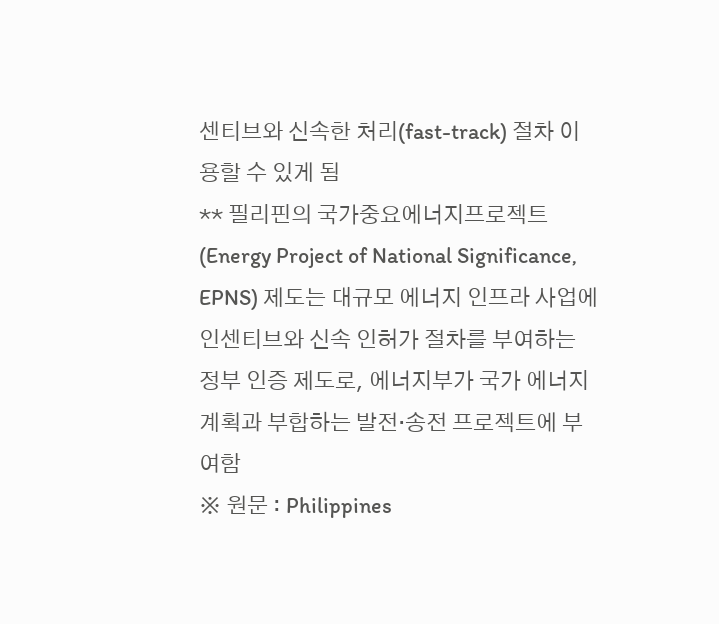센티브와 신속한 처리(fast-track) 절차 이용할 수 있게 됨
** 필리핀의 국가중요에너지프로젝트(Energy Project of National Significance, EPNS) 제도는 대규모 에너지 인프라 사업에 인센티브와 신속 인허가 절차를 부여하는 정부 인증 제도로, 에너지부가 국가 에너지 계획과 부합하는 발전·송전 프로젝트에 부여함
※ 원문 : Philippines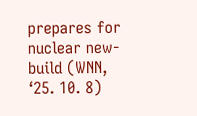prepares for nuclear new-build (WNN, ‘25. 10. 8)